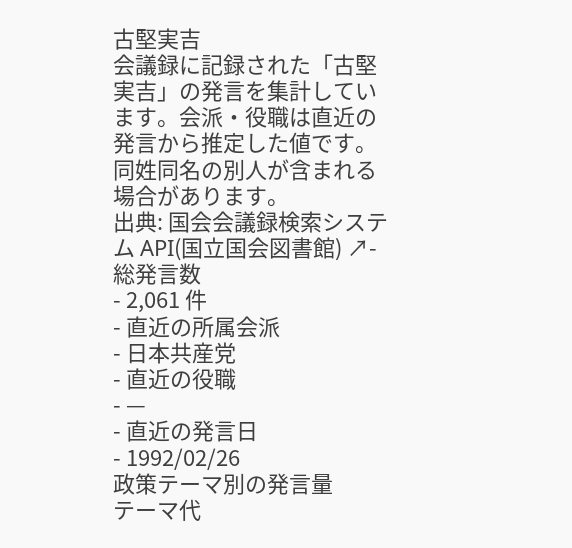古堅実吉
会議録に記録された「古堅実吉」の発言を集計しています。会派・役職は直近の発言から推定した値です。同姓同名の別人が含まれる場合があります。
出典: 国会会議録検索システム API(国立国会図書館) ↗- 総発言数
- 2,061 件
- 直近の所属会派
- 日本共産党
- 直近の役職
- —
- 直近の発言日
- 1992/02/26
政策テーマ別の発言量
テーマ代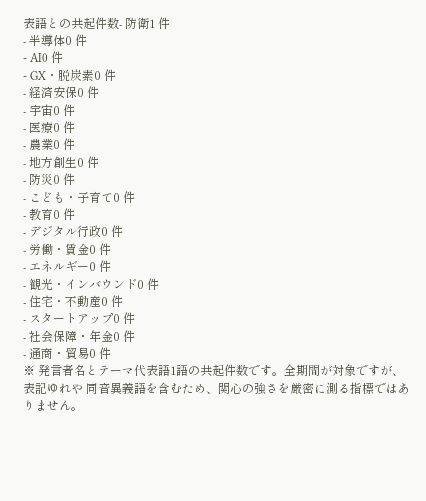表語との共起件数- 防衛1 件
- 半導体0 件
- AI0 件
- GX・脱炭素0 件
- 経済安保0 件
- 宇宙0 件
- 医療0 件
- 農業0 件
- 地方創生0 件
- 防災0 件
- こども・子育て0 件
- 教育0 件
- デジタル行政0 件
- 労働・賃金0 件
- エネルギー0 件
- 観光・インバウンド0 件
- 住宅・不動産0 件
- スタートアップ0 件
- 社会保障・年金0 件
- 通商・貿易0 件
※ 発言者名とテーマ代表語1語の共起件数です。全期間が対象ですが、表記ゆれや 同音異義語を含むため、関心の強さを厳密に測る指標ではありません。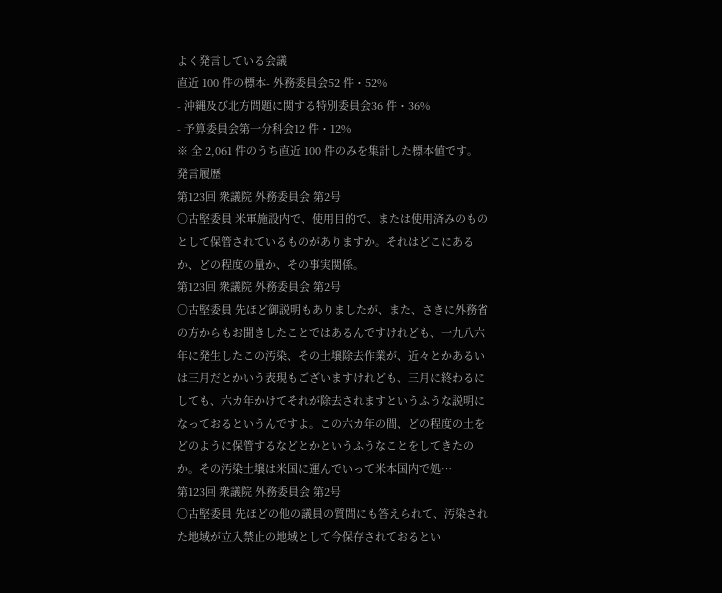よく発言している会議
直近 100 件の標本- 外務委員会52 件・52%
- 沖縄及び北方問題に関する特別委員会36 件・36%
- 予算委員会第一分科会12 件・12%
※ 全 2,061 件のうち直近 100 件のみを集計した標本値です。
発言履歴
第123回 衆議院 外務委員会 第2号
○古堅委員 米軍施設内で、使用目的で、または使用済みのものとして保管されているものがありますか。それはどこにあるか、どの程度の量か、その事実関係。
第123回 衆議院 外務委員会 第2号
○古堅委員 先ほど御説明もありましたが、また、さきに外務省の方からもお聞きしたことではあるんですけれども、一九八六年に発生したこの汚染、その土壌除去作業が、近々とかあるいは三月だとかいう表現もございますけれども、三月に終わるにしても、六カ年かけてそれが除去されますというふうな説明になっておるというんですよ。この六カ年の間、どの程度の土をどのように保管するなどとかというふうなことをしてきたのか。その汚染土壌は米国に運んでいって米本国内で処…
第123回 衆議院 外務委員会 第2号
○古堅委員 先ほどの他の議員の質問にも答えられて、汚染された地域が立入禁止の地域として今保存されておるとい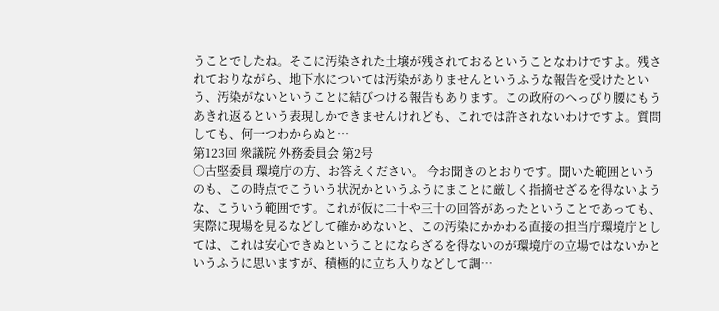うことでしたね。そこに汚染された土壌が残されておるということなわけですよ。残されておりながら、地下水については汚染がありませんというふうな報告を受けたという、汚染がないということに結びつける報告もあります。この政府のへっぴり腰にもうあきれ返るという表現しかできませんけれども、これでは許されないわけですよ。質問しても、何一つわからぬと…
第123回 衆議院 外務委員会 第2号
○古堅委員 環境庁の方、お答えください。 今お聞きのとおりです。聞いた範囲というのも、この時点でこういう状況かというふうにまことに厳しく指摘せざるを得ないような、こういう範囲です。これが仮に二十や三十の回答があったということであっても、実際に現場を見るなどして確かめないと、この汚染にかかわる直接の担当庁環境庁としては、これは安心できぬということにならざるを得ないのが環境庁の立場ではないかというふうに思いますが、積極的に立ち入りなどして調…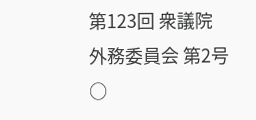第123回 衆議院 外務委員会 第2号
○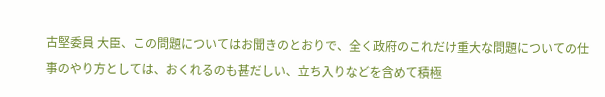古堅委員 大臣、この問題についてはお聞きのとおりで、全く政府のこれだけ重大な問題についての仕事のやり方としては、おくれるのも甚だしい、立ち入りなどを含めて積極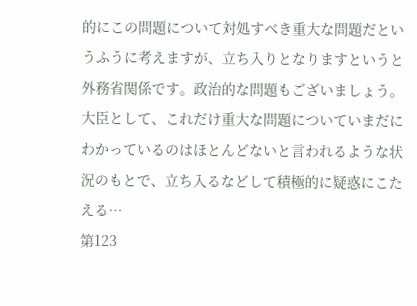的にこの問題について対処すべき重大な問題だというふうに考えますが、立ち入りとなりますというと外務省関係です。政治的な問題もございましょう。大臣として、これだけ重大な問題についていまだにわかっているのはほとんどないと言われるような状況のもとで、立ち入るなどして積極的に疑惑にこたえる…
第123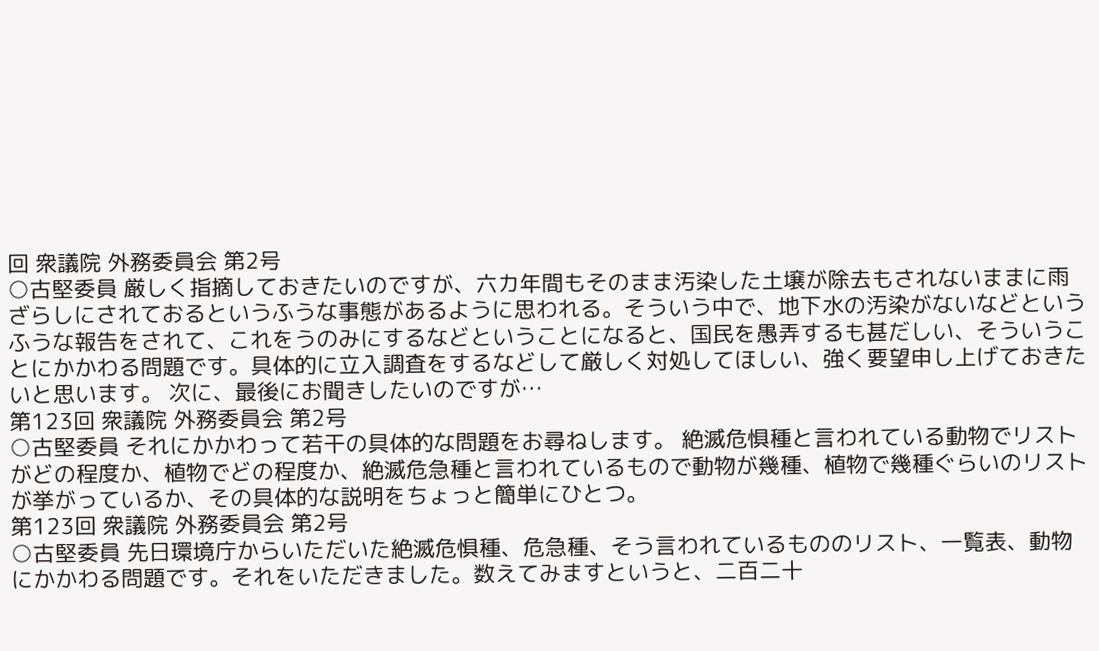回 衆議院 外務委員会 第2号
○古堅委員 厳しく指摘しておきたいのですが、六カ年間もそのまま汚染した土壌が除去もされないままに雨ざらしにされておるというふうな事態があるように思われる。そういう中で、地下水の汚染がないなどというふうな報告をされて、これをうのみにするなどということになると、国民を愚弄するも甚だしい、そういうことにかかわる問題です。具体的に立入調査をするなどして厳しく対処してほしい、強く要望申し上げておきたいと思います。 次に、最後にお聞きしたいのですが…
第123回 衆議院 外務委員会 第2号
○古堅委員 それにかかわって若干の具体的な問題をお尋ねします。 絶滅危惧種と言われている動物でリストがどの程度か、植物でどの程度か、絶滅危急種と言われているもので動物が幾種、植物で幾種ぐらいのリストが挙がっているか、その具体的な説明をちょっと簡単にひとつ。
第123回 衆議院 外務委員会 第2号
○古堅委員 先日環境庁からいただいた絶滅危惧種、危急種、そう言われているもののリスト、一覧表、動物にかかわる問題です。それをいただきました。数えてみますというと、二百二十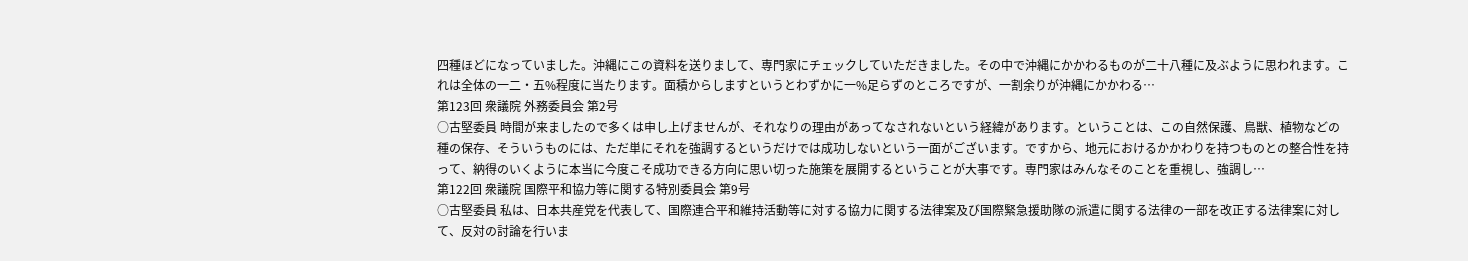四種ほどになっていました。沖縄にこの資料を送りまして、専門家にチェックしていただきました。その中で沖縄にかかわるものが二十八種に及ぶように思われます。これは全体の一二・五%程度に当たります。面積からしますというとわずかに一%足らずのところですが、一割余りが沖縄にかかわる…
第123回 衆議院 外務委員会 第2号
○古堅委員 時間が来ましたので多くは申し上げませんが、それなりの理由があってなされないという経緯があります。ということは、この自然保護、鳥獣、植物などの種の保存、そういうものには、ただ単にそれを強調するというだけでは成功しないという一面がございます。ですから、地元におけるかかわりを持つものとの整合性を持って、納得のいくように本当に今度こそ成功できる方向に思い切った施策を展開するということが大事です。専門家はみんなそのことを重視し、強調し…
第122回 衆議院 国際平和協力等に関する特別委員会 第9号
○古堅委員 私は、日本共産党を代表して、国際連合平和維持活動等に対する協力に関する法律案及び国際緊急援助隊の派遣に関する法律の一部を改正する法律案に対して、反対の討論を行いま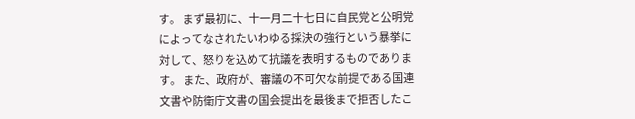す。 まず最初に、十一月二十七日に自民党と公明党によってなされたいわゆる採決の強行という暴挙に対して、怒りを込めて抗議を表明するものであります。 また、政府が、審議の不可欠な前提である国連文書や防衛庁文書の国会提出を最後まで拒否したこ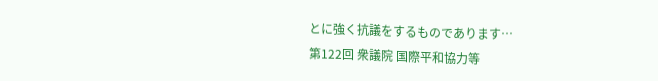とに強く抗議をするものであります…
第122回 衆議院 国際平和協力等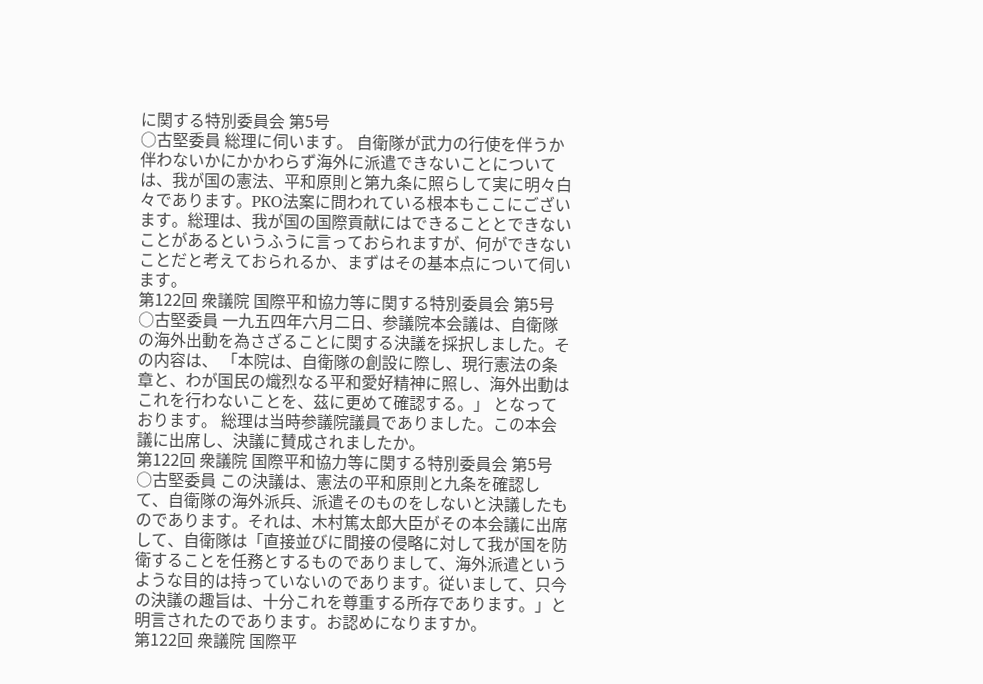に関する特別委員会 第5号
○古堅委員 総理に伺います。 自衛隊が武力の行使を伴うか伴わないかにかかわらず海外に派遣できないことについては、我が国の憲法、平和原則と第九条に照らして実に明々白々であります。PKO法案に問われている根本もここにございます。総理は、我が国の国際貢献にはできることとできないことがあるというふうに言っておられますが、何ができないことだと考えておられるか、まずはその基本点について伺います。
第122回 衆議院 国際平和協力等に関する特別委員会 第5号
○古堅委員 一九五四年六月二日、参議院本会議は、自衛隊の海外出動を為さざることに関する決議を採択しました。その内容は、 「本院は、自衛隊の創設に際し、現行憲法の条章と、わが国民の熾烈なる平和愛好精神に照し、海外出動はこれを行わないことを、茲に更めて確認する。」 となっております。 総理は当時参議院議員でありました。この本会議に出席し、決議に賛成されましたか。
第122回 衆議院 国際平和協力等に関する特別委員会 第5号
○古堅委員 この決議は、憲法の平和原則と九条を確認して、自衛隊の海外派兵、派遣そのものをしないと決議したものであります。それは、木村篤太郎大臣がその本会議に出席して、自衛隊は「直接並びに間接の侵略に対して我が国を防衛することを任務とするものでありまして、海外派遣というような目的は持っていないのであります。従いまして、只今の決議の趣旨は、十分これを尊重する所存であります。」と明言されたのであります。お認めになりますか。
第122回 衆議院 国際平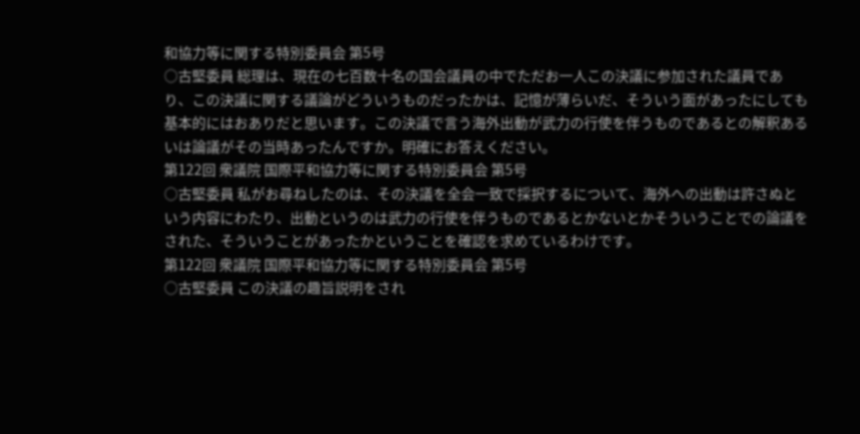和協力等に関する特別委員会 第5号
○古堅委員 総理は、現在の七百数十名の国会議員の中でただお一人この決議に参加された議員であり、この決議に関する議論がどういうものだったかは、記憶が薄らいだ、そういう面があったにしても基本的にはおありだと思います。この決議で言う海外出動が武力の行使を伴うものであるとの解釈あるいは論議がその当時あったんですか。明確にお答えください。
第122回 衆議院 国際平和協力等に関する特別委員会 第5号
○古堅委員 私がお尋ねしたのは、その決議を全会一致で採択するについて、海外への出動は許さぬという内容にわたり、出動というのは武力の行使を伴うものであるとかないとかそういうことでの論議をされた、そういうことがあったかということを確認を求めているわけです。
第122回 衆議院 国際平和協力等に関する特別委員会 第5号
○古堅委員 この決議の趣旨説明をされ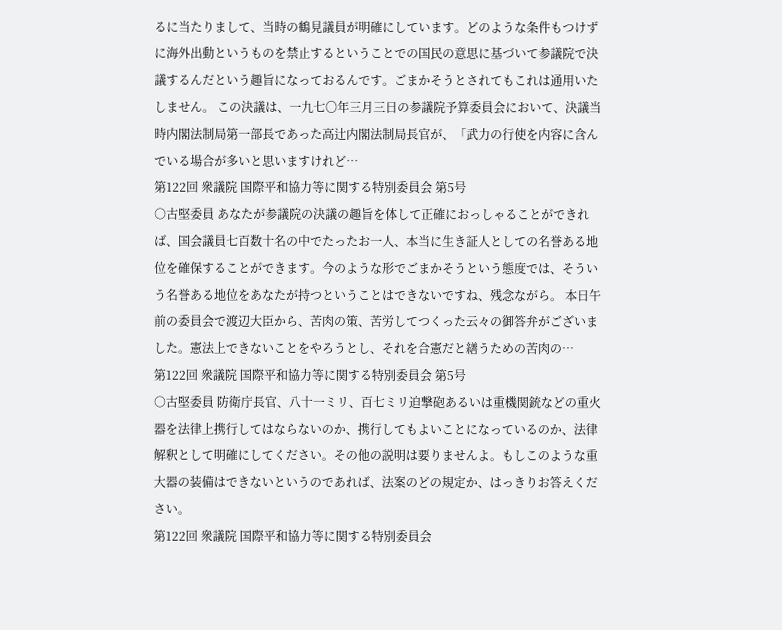るに当たりまして、当時の鶴見議員が明確にしています。どのような条件もつけずに海外出動というものを禁止するということでの国民の意思に基づいて参議院で決議するんだという趣旨になっておるんです。ごまかそうとされてもこれは通用いたしません。 この決議は、一九七〇年三月三日の参議院予算委員会において、決議当時内閣法制局第一部長であった高辻内閣法制局長官が、「武力の行使を内容に含んでいる場合が多いと思いますけれど…
第122回 衆議院 国際平和協力等に関する特別委員会 第5号
○古堅委員 あなたが参議院の決議の趣旨を体して正確におっしゃることができれば、国会議員七百数十名の中でたったお一人、本当に生き証人としての名誉ある地位を確保することができます。今のような形でごまかそうという態度では、そういう名誉ある地位をあなたが持つということはできないですね、残念ながら。 本日午前の委員会で渡辺大臣から、苦肉の策、苦労してつくった云々の御答弁がございました。憲法上できないことをやろうとし、それを合憲だと繕うための苦肉の…
第122回 衆議院 国際平和協力等に関する特別委員会 第5号
○古堅委員 防衛庁長官、八十一ミリ、百七ミリ迫撃砲あるいは重機関銃などの重火器を法律上携行してはならないのか、携行してもよいことになっているのか、法律解釈として明確にしてください。その他の説明は要りませんよ。もしこのような重大器の装備はできないというのであれば、法案のどの規定か、はっきりお答えください。
第122回 衆議院 国際平和協力等に関する特別委員会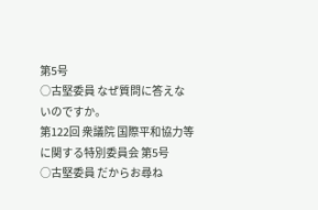第5号
○古堅委員 なぜ質問に答えないのですか。
第122回 衆議院 国際平和協力等に関する特別委員会 第5号
○古堅委員 だからお尋ね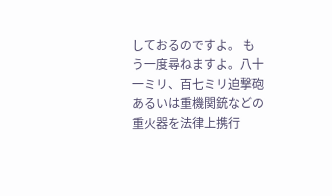しておるのですよ。 もう一度尋ねますよ。八十一ミリ、百七ミリ迫撃砲あるいは重機関銃などの重火器を法律上携行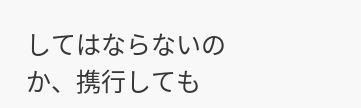してはならないのか、携行しても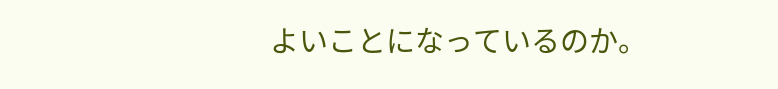よいことになっているのか。